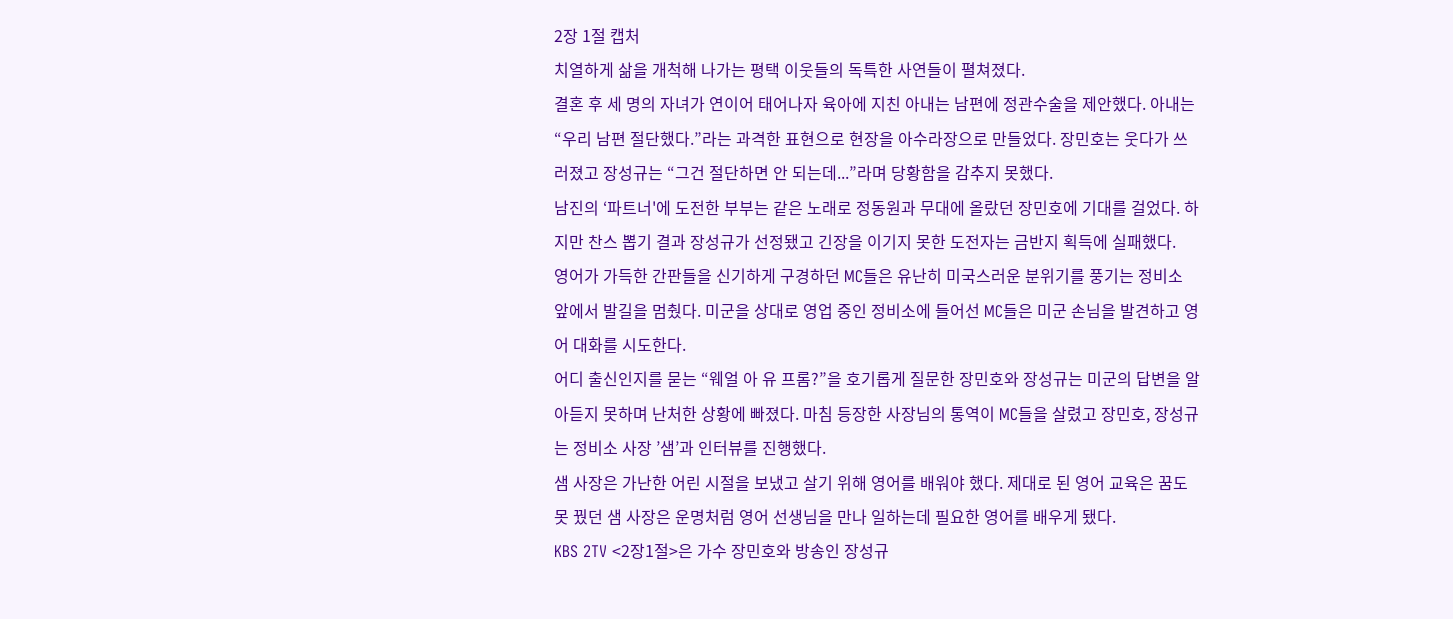2장 1절 캡처
치열하게 삶을 개척해 나가는 평택 이웃들의 독특한 사연들이 펼쳐졌다.
결혼 후 세 명의 자녀가 연이어 태어나자 육아에 지친 아내는 남편에 정관수술을 제안했다. 아내는 “우리 남편 절단했다.”라는 과격한 표현으로 현장을 아수라장으로 만들었다. 장민호는 웃다가 쓰러졌고 장성규는 “그건 절단하면 안 되는데...”라며 당황함을 감추지 못했다.
남진의 ‘파트너'에 도전한 부부는 같은 노래로 정동원과 무대에 올랐던 장민호에 기대를 걸었다. 하지만 찬스 뽑기 결과 장성규가 선정됐고 긴장을 이기지 못한 도전자는 금반지 획득에 실패했다.
영어가 가득한 간판들을 신기하게 구경하던 MC들은 유난히 미국스러운 분위기를 풍기는 정비소 앞에서 발길을 멈췄다. 미군을 상대로 영업 중인 정비소에 들어선 MC들은 미군 손님을 발견하고 영어 대화를 시도한다.
어디 출신인지를 묻는 “웨얼 아 유 프롬?”을 호기롭게 질문한 장민호와 장성규는 미군의 답변을 알아듣지 못하며 난처한 상황에 빠졌다. 마침 등장한 사장님의 통역이 MC들을 살렸고 장민호, 장성규는 정비소 사장 ’샘’과 인터뷰를 진행했다.
샘 사장은 가난한 어린 시절을 보냈고 살기 위해 영어를 배워야 했다. 제대로 된 영어 교육은 꿈도 못 꿨던 샘 사장은 운명처럼 영어 선생님을 만나 일하는데 필요한 영어를 배우게 됐다.
KBS 2TV <2장1절>은 가수 장민호와 방송인 장성규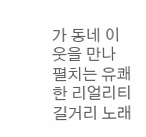가 동네 이웃을 만나 펼치는 유쾌한 리얼리티 길거리 노래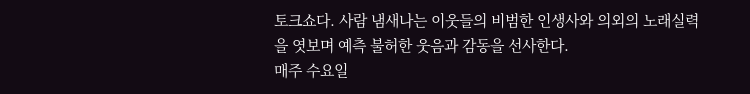토크쇼다. 사람 냄새나는 이웃들의 비범한 인생사와 의외의 노래실력을 엿보며 예측 불허한 웃음과 감동을 선사한다.
매주 수요일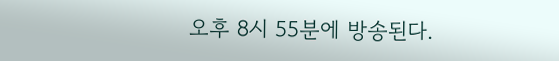오후 8시 55분에 방송된다.